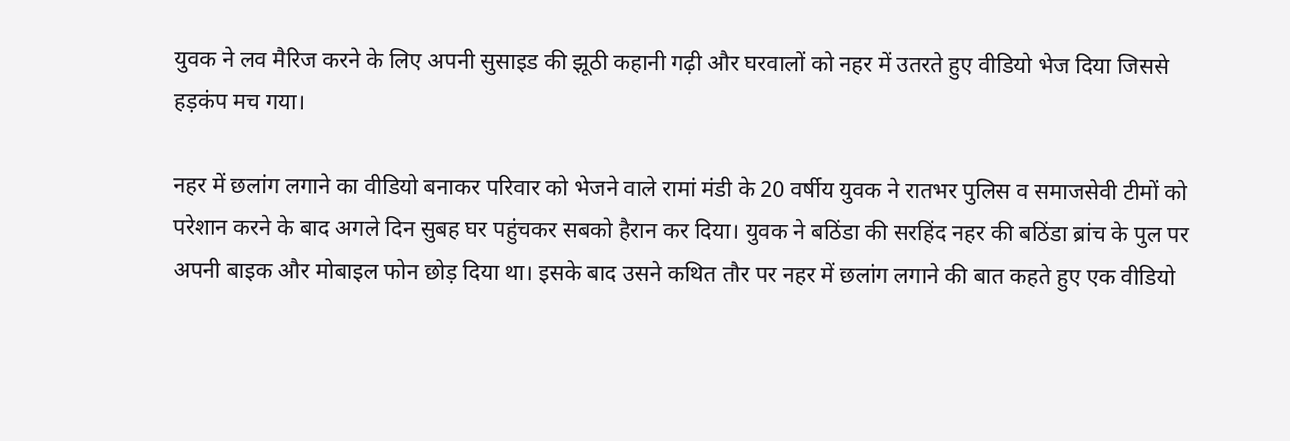युवक ने लव मैरिज करने के लिए अपनी सुसाइड की झूठी कहानी गढ़ी और घरवालों को नहर में उतरते हुए वीडियो भेज दिया जिससे हड़कंप मच गया।

नहर में छलांग लगाने का वीडियो बनाकर परिवार को भेजने वाले रामां मंडी के 20 वर्षीय युवक ने रातभर पुलिस व समाजसेवी टीमों को परेशान करने के बाद अगले दिन सुबह घर पहुंचकर सबको हैरान कर दिया। युवक ने बठिंडा की सरहिंद नहर की बठिंडा ब्रांच के पुल पर अपनी बाइक और मोबाइल फोन छोड़ दिया था। इसके बाद उसने कथित तौर पर नहर में छलांग लगाने की बात कहते हुए एक वीडियो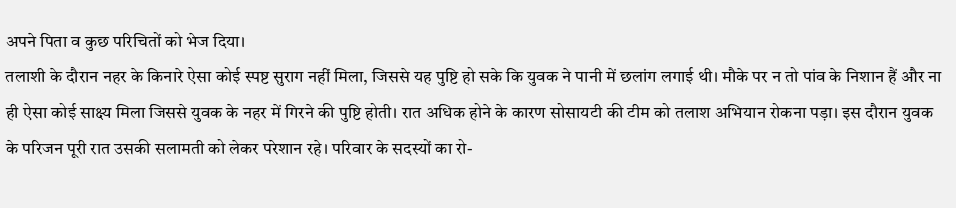अपने पिता व कुछ परिचितों को भेज दिया।
तलाशी के दौरान नहर के किनारे ऐसा कोई स्पष्ट सुराग नहीं मिला, जिससे यह पुष्टि हो सके कि युवक ने पानी में छलांग लगाई थी। मौके पर न तो पांव के निशान हैं और ना ही ऐसा कोई साक्ष्य मिला जिससे युवक के नहर में गिरने की पुष्टि होती। रात अधिक होने के कारण सोसायटी की टीम को तलाश अभियान रोकना पड़ा। इस दौरान युवक के परिजन पूरी रात उसकी सलामती को लेकर परेशान रहे। परिवार के सदस्यों का रो-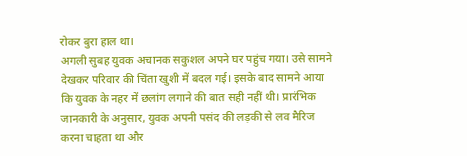रोकर बुरा हाल था।
अगली सुबह युवक अचानक सकुशल अपने घर पहुंच गया। उसे सामने देखकर परिवार की चिंता खुशी में बदल गई। इसके बाद सामने आया कि युवक के नहर में छलांग लगाने की बात सही नहीं थी। प्रारंभिक जानकारी के अनुसार, युवक अपनी पसंद की लड़की से लव मैरिज करना चाहता था और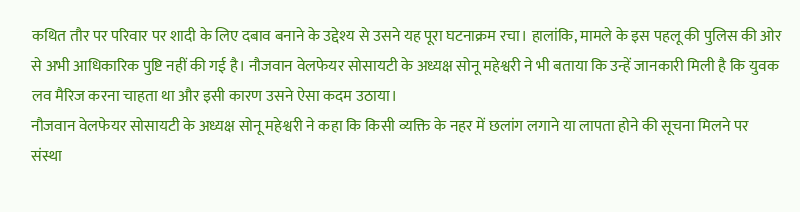कथित तौर पर परिवार पर शादी के लिए दबाव बनाने के उद्देश्य से उसने यह पूरा घटनाक्रम रचा। हालांकि, मामले के इस पहलू की पुलिस की ओर से अभी आधिकारिक पुष्टि नहीं की गई है। नौजवान वेलफेयर सोसायटी के अध्यक्ष सोनू महेश्वरी ने भी बताया कि उन्हें जानकारी मिली है कि युवक लव मैरिज करना चाहता था और इसी कारण उसने ऐसा कदम उठाया।
नौजवान वेलफेयर सोसायटी के अध्यक्ष सोनू महेश्वरी ने कहा कि किसी व्यक्ति के नहर में छलांग लगाने या लापता होने की सूचना मिलने पर संस्था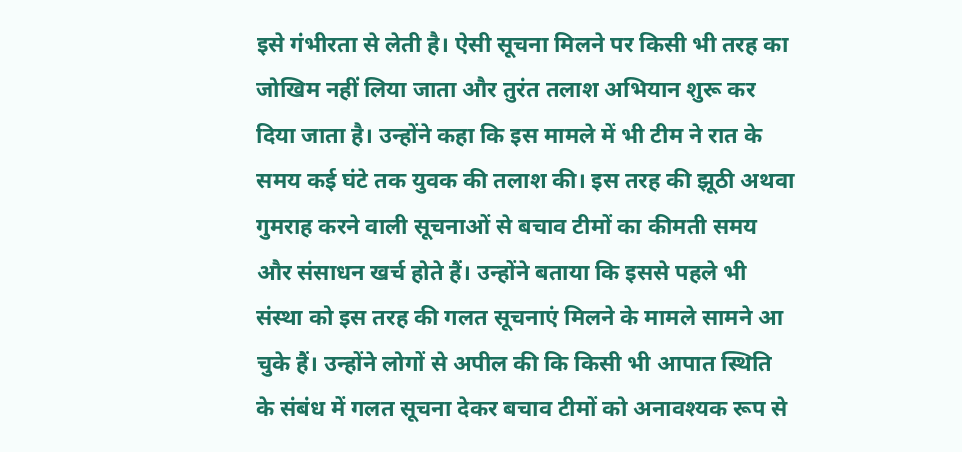इसे गंभीरता से लेती है। ऐसी सूचना मिलने पर किसी भी तरह का जोखिम नहीं लिया जाता और तुरंत तलाश अभियान शुरू कर दिया जाता है। उन्होंने कहा कि इस मामले में भी टीम ने रात के समय कई घंटे तक युवक की तलाश की। इस तरह की झूठी अथवा गुमराह करने वाली सूचनाओं से बचाव टीमों का कीमती समय और संसाधन खर्च होते हैं। उन्होंने बताया कि इससे पहले भी संस्था को इस तरह की गलत सूचनाएं मिलने के मामले सामने आ चुके हैं। उन्होंने लोगों से अपील की कि किसी भी आपात स्थिति के संबंध में गलत सूचना देकर बचाव टीमों को अनावश्यक रूप से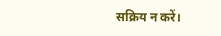सक्रिय न करें।